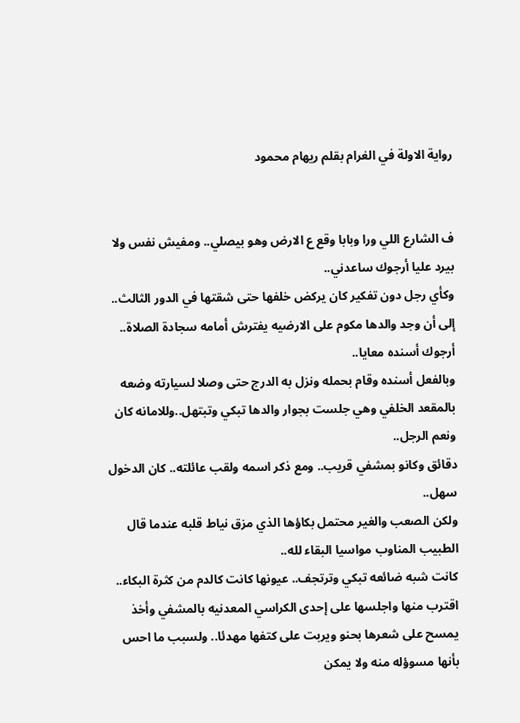رواية الاولة في الغرام بقلم ريهام محمود


ف الشارع اللي ورا وبابا وقع ع الارض وهو بيصلي.. ومفيش نفس ولا بيرد عليا أرجوك ساعدني..
وكأي رجل دون تفكير كان يركض خلفها حتى شقتها في الدور الثالث.. إلى أن وجد والدها مكوم على الارضيه يفترش أمامه سجادة الصلاة..
أرجوك أسنده معايا..
وبالفعل أسنده وقام بحمله ونزل به الدرج حتى وصلا لسيارته وضعه بالمقعد الخلفي وهي جلست بجوار والدها تبكي وتبتهل..وللامانه كان ونعم الرجل..
دقائق وكانو بمشفي قريب.. ومع ذكر اسمه ولقب عائلته.. كان الدخول سهل..
ولكن الصعب والغير محتمل بكاؤها الذي مزق نياط قلبه عندما قال الطبيب المناوب مواسيا البقاء لله..
كانت شبه ضائعه تبكي وترتجف.. عيونها كانت كالدم من كثرة البكاء.. اقترب منها واجلسها على إحدى الكراسي المعدنيه بالمشفي وأخذ يمسح على شعرها بحنو ويربت على كتفها مهدئا.. ولسبب ما احس بأنها مسوؤله منه ولا يمكن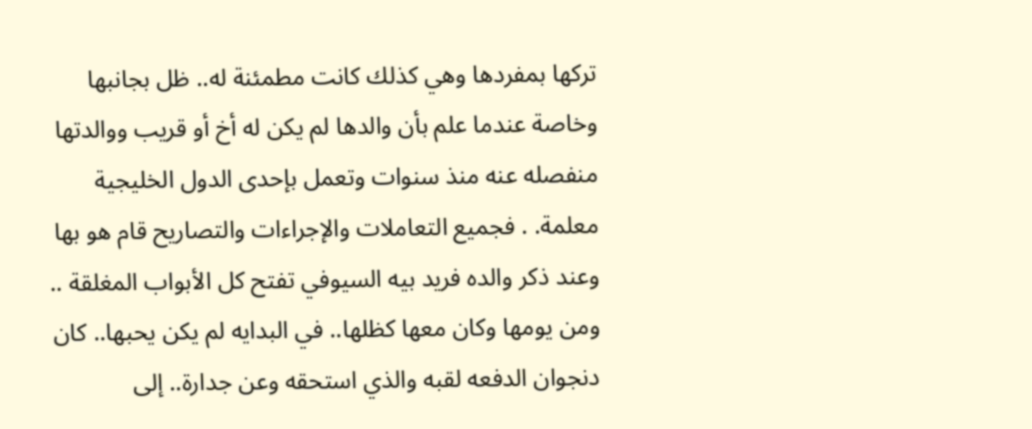تركها بمفردها وهي كذلك كانت مطمئنة له.. ظل بجانبها وخاصة عندما علم بأن والدها لم يكن له أخ أو قريب ووالدتها منفصله عنه منذ سنوات وتعمل بإحدى الدول الخليجية معلمة. . فجميع التعاملات والإجراءات والتصاريح قام هو بها وعند ذكر والده فريد بيه السيوفي تفتح كل الأبواب المغلقة .. ومن يومها وكان معها كظلها.. في البدايه لم يكن يحبها.. كان دنجوان الدفعه لقبه والذي استحقه وعن جدارة.. إلى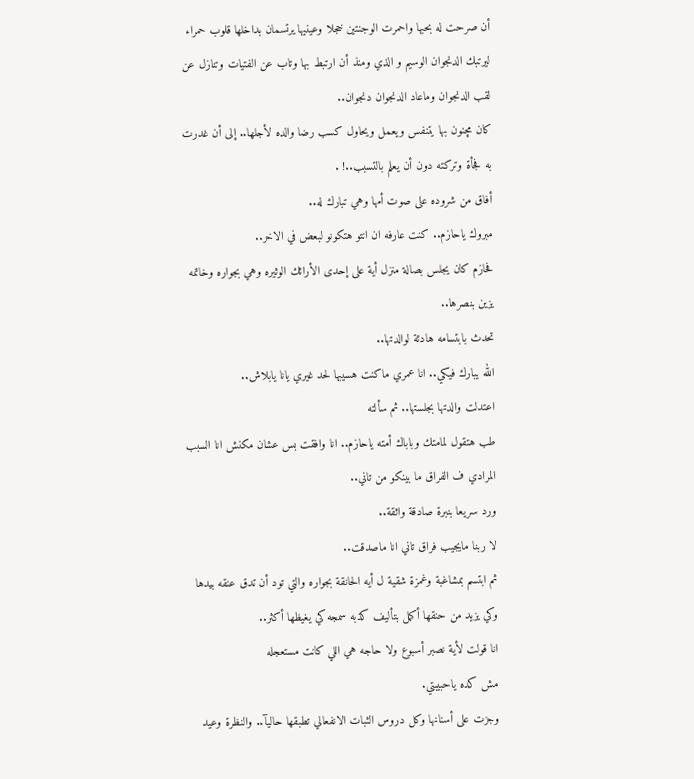أن صرحت له بحبها واحمرت الوجنتين خجلا وعينيها يرتسمان بداخلها قلوب حمراء ليرتبك الدنجوان الوسيم و الذي ومنذ أن ارتبط بها وتاب عن الفتيات وتنازل عن لقب الدنجوان وماعاد الدنجوان دنجوان..
كان مچنون بها يتنفس ويعمل ويحاول كسب رضا والده لأجلها.. إلى أن غدرت به فجأة وتركته دون أن يعلم بالتسبب..! .
أفاق من شروده على صوت أمها وهي تبارك له..
مبروك ياحازم.. كنت عارفه ان انتو هتكونو لبعض في الاخر..
فحازم كان يجلس بصالة منزل أية على إحدى الأرائك الوثيره وهي بجواره وخاتمه يزين بنصرها..
تحدث بابتسامه هادئة لوالدتها..
الله يبارك فيكي.. انا عمري ماكنت هسيبها لحد غيري يانا يابلاش..
اعتدلت والدتها بجلستها.. ثم سألته
طب هتقول لمامتك وباباك أمته ياحازم.. انا وافقت بس عشان مكنش انا السبب المرادي ف الفراق ما بينكو من تاني..
ورد سريعا بنبرة صادقة واثقة..
لا ربنا مايجيب فراق تاني انا ماصدقت..
ثم ابتسم بمشاغبة وغمزة شقية ل أيه الحانقة بجواره والتي تود أن تدق عنقه بيدها وكي يزيد من حنقها أكمل بتأليف كذبه سمجه كي يغيظها أكثر..
انا قولت لأية نصبر أسبوع ولا حاجه هي اللي كانت مستعجله
مش كده ياحبيبتي.
وجزت على أسنانها وكل دروس الثبات الانفعالي تطبقها حاليآ.. والنظرة وعيد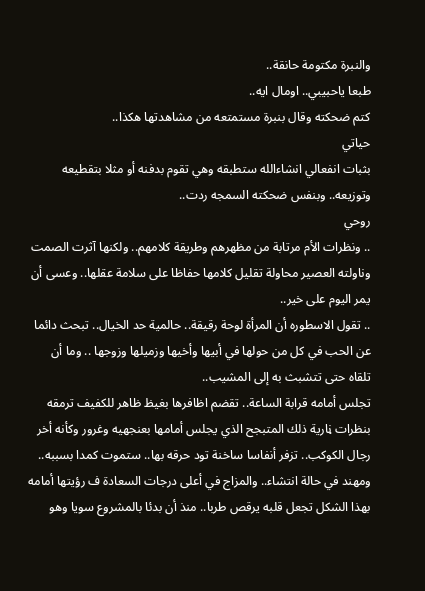والنبرة مكتومة حانقة..
طبعا ياحبيبي.. اومال ايه..
كتم ضحكته وقال بنبرة مستمتعه من مشاهدتها هكذا..
حياتي
بثبات انفعالي انشاءالله ستطبقه وهي تقوم بدفنه أو مثلا بتقطيعه وتوزيعه.. وبنفس ضحكته السمجه ردت..
روحي
.. ونظرات الأم مرتابة من مظهرهم وطريقة كلامهم.. ولكنها آثرت الصمت وناولته العصير محاولة تقليل كلامها حفاظا على سلامة عقلها.. وعسى أن يمر اليوم على خير..
.. تقول الاسطوره أن المرأة لوحة رقيقة.. حالمية حد الخيال.. تبحث دائما عن الحب في كل من حولها في أبيها وأخيها وزميلها وزوجها .. وما أن تلقاه حتى تتشبث به إلى المشيب..
تجلس أمامه قرابة الساعة.. تقضم اظافرها بغيظ ظاهر للكفيف ترمقه بنظرات ڼارية ذلك المتبجح الذي يجلس أمامها بعنجهيه وغرور وكأنه أخر رجال الكوكب.. تزفر أنفاسا ساخنة تود حرقه بها.. ستموت كمدا بسببه..
ومهند في حالة انتشاء.. والمزاج في أعلى درجات السعادة ف رؤيتها أمامه بهذا الشكل تجعل قلبه يرقص طربا.. منذ أن بدئا بالمشروع سويا وهو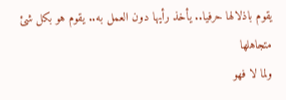يقوم باذلالها حرفيا.. يأخذ رأيها دون العمل به.. يقوم هو بكل شئ متجاهلها
ولما لا فهو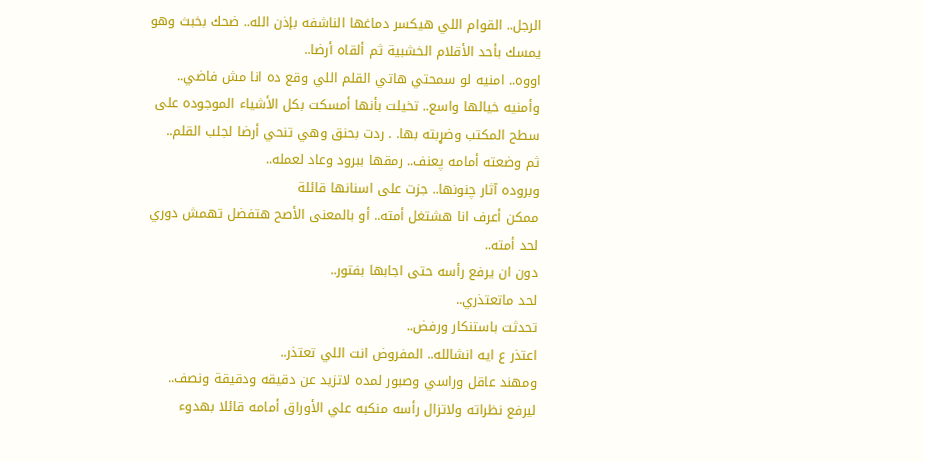الرجل.. القوام اللي هيكسر دماغها الناشفه بإذن الله.. ضحك بخبث وهو يمسك بأحد الأقلام الخشبية ثم ألقاه أرضا..
اووه.. امنيه لو سمحتي هاتي القلم اللي وقع ده انا مش فاضي..
وأمنيه خيالها واسع.. تخيلت بأنها أمسكت بكل الأشياء الموجوده على سطح المكتب وضړبته بها. . ردت بحنق وهي تنحي أرضا لجلب القلم..
ثم وضعته أمامه پعنف.. رمقها ببرود وعاد لعمله..
وبروده آثار چنونها.. جزت على اسنانها قائلة
ممكن أعرف انا هشتغل أمته.. أو بالمعنى الأصح هتفضل تهمش دوري لحد أمته..
دون ان يرفع رأسه حتى اجابها بفتور..
لحد ماتعتذري..
تحدثت باستنكار ورفض..
اعتذر ع ايه انشالله.. المفروض انت اللي تعتذر..
ومهند عاقل وراسي وصبور لمده لاتزيد عن دقيقه ودقيقة ونصف.. ليرفع نظراته ولاتزال رأسه منكبه علي الأوراق أمامه قائلا بهدوء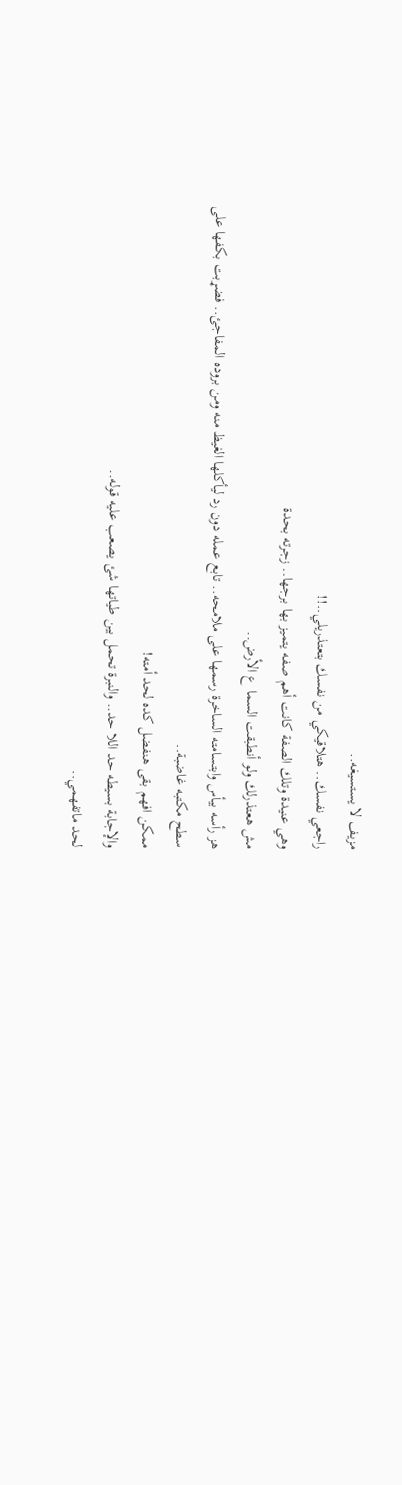مزيف لا يستسيغه..
راجعي نفسك.. هتلاقيكي من نفسك بتعتذريلي..!!
وهي عنيدة وتلك الصفة كانت أهم صفه يتميز بها برجها.. زجرته بحدة
مش هعتذرلك ولو أنطبقت السما ع الأرض..
هز رأسه بيأس وابتسامته الساخرة رسمها على ملامحه.. تابع عمله دون رد ليأكلها الغيظ منه ومن بروده المفاجئ.. فضړبت بكفها على سطح مكتبه غاضبة..
ممكن افهم بقى هنفضل كده لحد أمته!
والإجابة بسيطه حد اللا حد.. والنبرة تحمل بين طياتها شئ يصعب عليه قوله..
لحد ماتفهمي..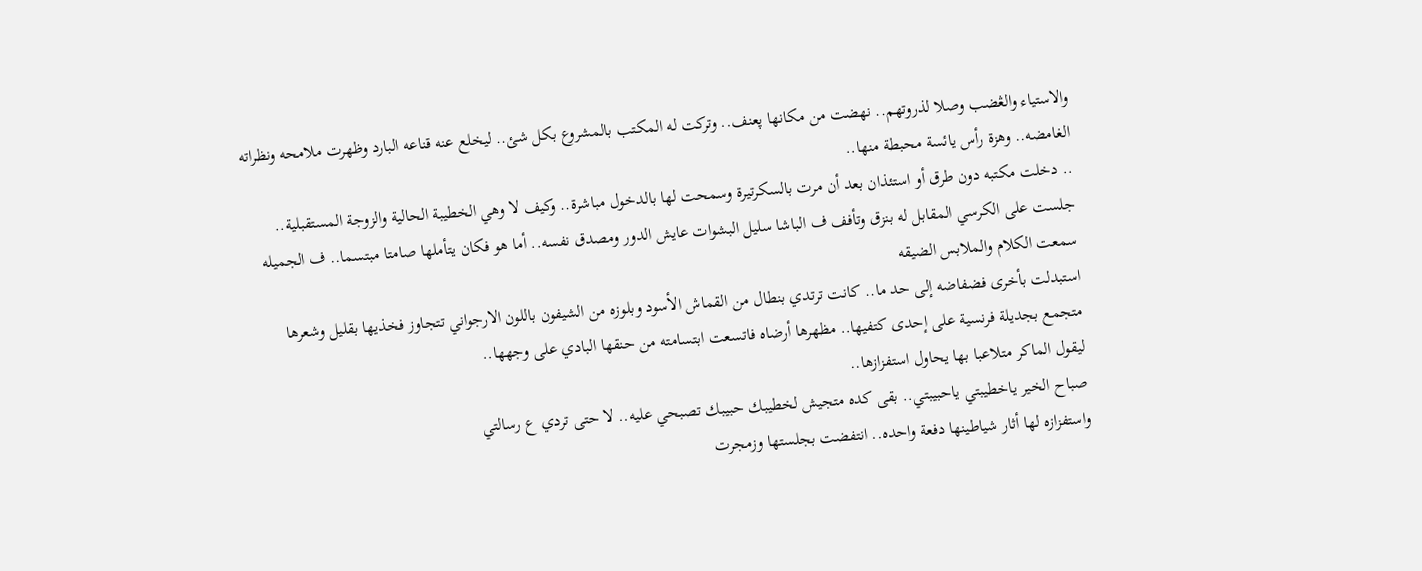والاستياء والڠضب وصلا لذروتهم.. نهضت من مكانها پعنف.. وتركت له المكتب بالمشروع بكل شئ.. ليخلع عنه قناعه البارد وظهرت ملامحه ونظراته الغامضه.. وهزة رأس يائسة محبطة منها..
.. دخلت مكتبه دون طرق أو استئذان بعد أن مرت بالسكرتيرة وسمحت لها بالدخول مباشرة.. وكيف لا وهي الخطيبة الحالية والزوجة المستقبلية..
جلست على الكرسي المقابل له بنزق وتأفف ف الباشا سليل البشوات عايش الدور ومصدق نفسه.. أما هو فكان يتأملها صامتا مبتسما.. ف الجميله سمعت الكلام والملابس الضيقه
استبدلت بأخرى فضفاضه إلى حد ما.. كانت ترتدي بنطال من القماش الأسود وبلوزه من الشيفون باللون الارجواني تتجاوز فخذيها بقليل وشعرها متجمع بجديلة فرنسية على إحدى كتفيها.. مظهرها أرضاه فاتسعت ابتسامته من حنقها البادي على وجهها..
ليقول الماكر متلاعبا بها يحاول استفزازها..
صباح الخير ياخطيبتي ياحبيبتي.. بقى كده متجيش لخطيبك حبيبك تصبحي عليه.. لا حتى تردي ع رسالتي
واستفزازه لها أثار شياطينها دفعة واحده.. انتفضت بجلستها وزمجرت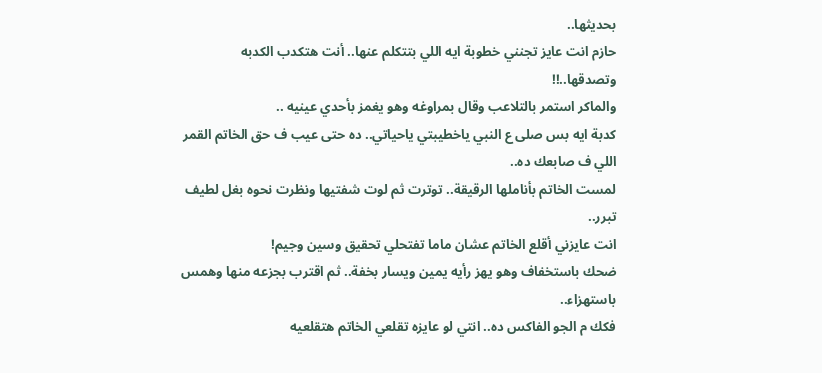بحديثها..
حازم انت عايز تجنني خطوبة ايه اللي بتتكلم عنها.. أنت هتكدب الكدبه وتصدقها..!!
والماكر استمر بالتلاعب وقال بمراوغه وهو يغمز بأحدي عينيه ..
كدبة ايه بس صلى ع النبي ياخطيبتي ياحياتي.. ده حتى عيب ف حق الخاتم القمر اللي ف صابعك ده..
لمست الخاتم بأناملها الرقيقة.. توترت ثم لوت شفتيها ونظرت نحوه بغل لطيف تبرر..
انت عايزني أقلع الخاتم عشان ماما تفتحلي تحقيق وسين وجيم!
ضحك باستخفاف وهو يهز رأيه يمين ويسار بخفة.. ثم اقترب بجزعه منها وهمس باستهزاء..
فكك م الجو الفاكس ده.. انتي لو عايزه تقلعي الخاتم هتقلعيه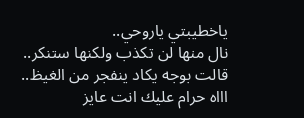ياخطيبتي ياروحي..
نال منها لن تكذب ولكنها ستنكر.. قالت بوجه يكاد ينفجر من الغيظ..
اااه حرام عليك انت عايز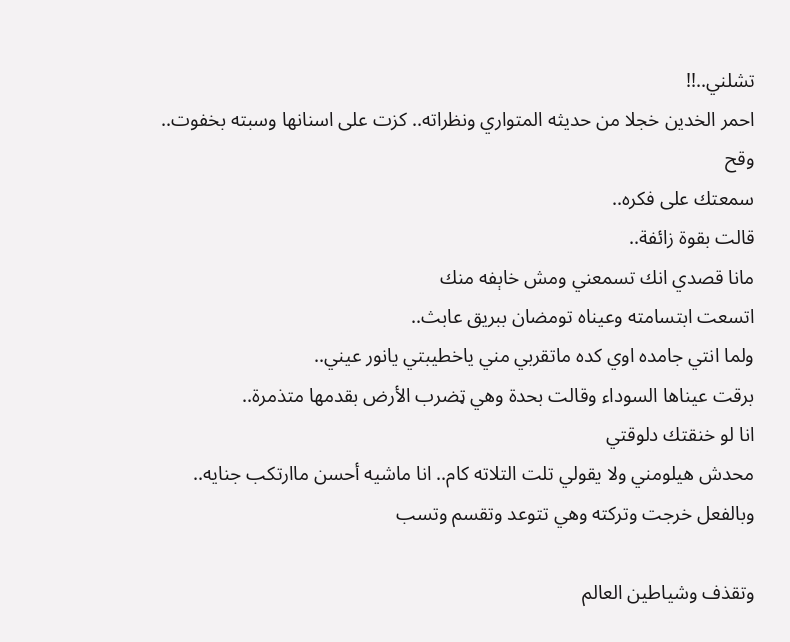تشلني..!!
احمر الخدين خجلا من حديثه المتواري ونظراته.. كزت على اسنانها وسبته بخفوت..
وقح
سمعتك على فكره..
قالت بقوة زائفة..
مانا قصدي انك تسمعني ومش خاېفه منك
اتسعت ابتسامته وعيناه تومضان ببريق عابث..
ولما انتي جامده اوي كده ماتقربي مني ياخطيبتي يانور عيني..
برقت عيناها السوداء وقالت بحدة وهي ټضرب الأرض بقدمها متذمرة..
انا لو خنقتك دلوقتي
محدش هيلومني ولا يقولي تلت التلاته كام.. انا ماشيه أحسن ماارتكب جنايه..
وبالفعل خرجت وتركته وهي تتوعد وتقسم وتسب

وتقذف وشياطين العالم